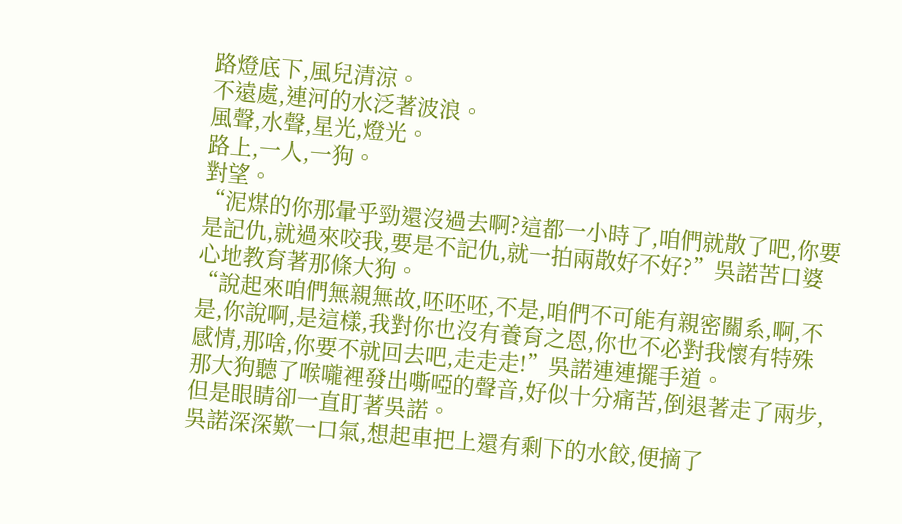路燈底下,風兒清涼。
不遠處,連河的水泛著波浪。
風聲,水聲,星光,燈光。
路上,一人,一狗。
對望。
“泥煤的你那暈乎勁還沒過去啊?這都一小時了,咱們就散了吧,你要是記仇,就過來咬我,要是不記仇,就一拍兩散好不好?”吳諾苦口婆心地教育著那條大狗。
“說起來咱們無親無故,呸呸呸,不是,咱們不可能有親密關系,啊,不是,你說啊,是這樣,我對你也沒有養育之恩,你也不必對我懷有特殊感情,那啥,你要不就回去吧,走走走!”吳諾連連擺手道。
那大狗聽了喉嚨裡發出嘶啞的聲音,好似十分痛苦,倒退著走了兩步,但是眼睛卻一直盯著吳諾。
吳諾深深歎一口氣,想起車把上還有剩下的水餃,便摘了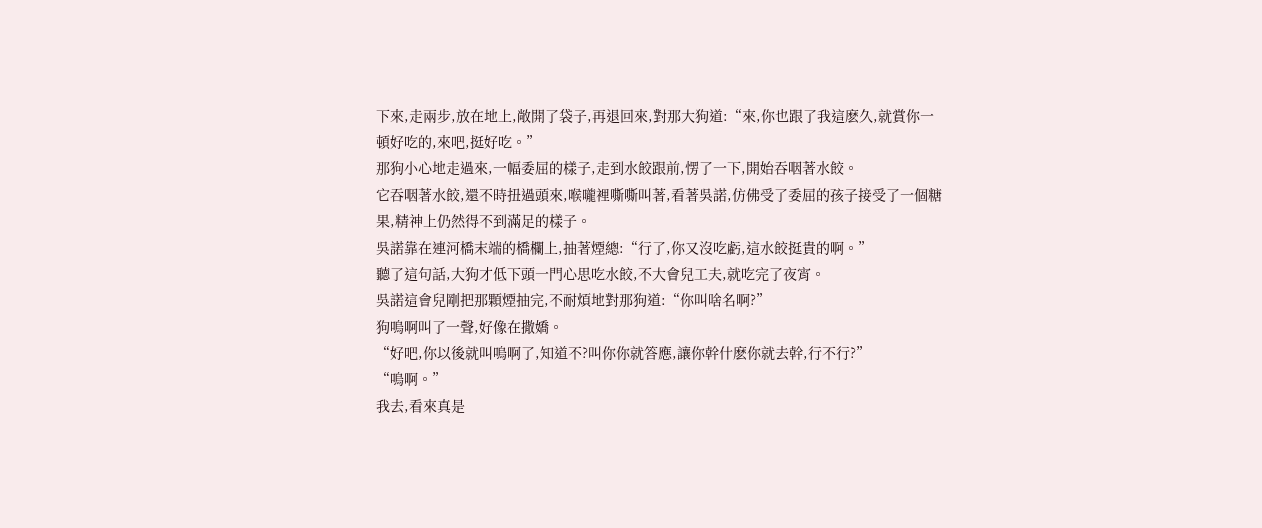下來,走兩步,放在地上,敞開了袋子,再退回來,對那大狗道:“來,你也跟了我這麽久,就賞你一頓好吃的,來吧,挺好吃。”
那狗小心地走過來,一幅委屈的樣子,走到水餃跟前,愣了一下,開始吞咽著水餃。
它吞咽著水餃,還不時扭過頭來,喉嚨裡嘶嘶叫著,看著吳諾,仿佛受了委屈的孩子接受了一個糖果,精神上仍然得不到滿足的樣子。
吳諾靠在連河橋末端的橋欄上,抽著煙總:“行了,你又沒吃虧,這水餃挺貴的啊。”
聽了這句話,大狗才低下頭一門心思吃水餃,不大會兒工夫,就吃完了夜宵。
吳諾這會兒剛把那顆煙抽完,不耐煩地對那狗道:“你叫啥名啊?”
狗嗚啊叫了一聲,好像在撒嬌。
“好吧,你以後就叫嗚啊了,知道不?叫你你就答應,讓你幹什麽你就去幹,行不行?”
“嗚啊。”
我去,看來真是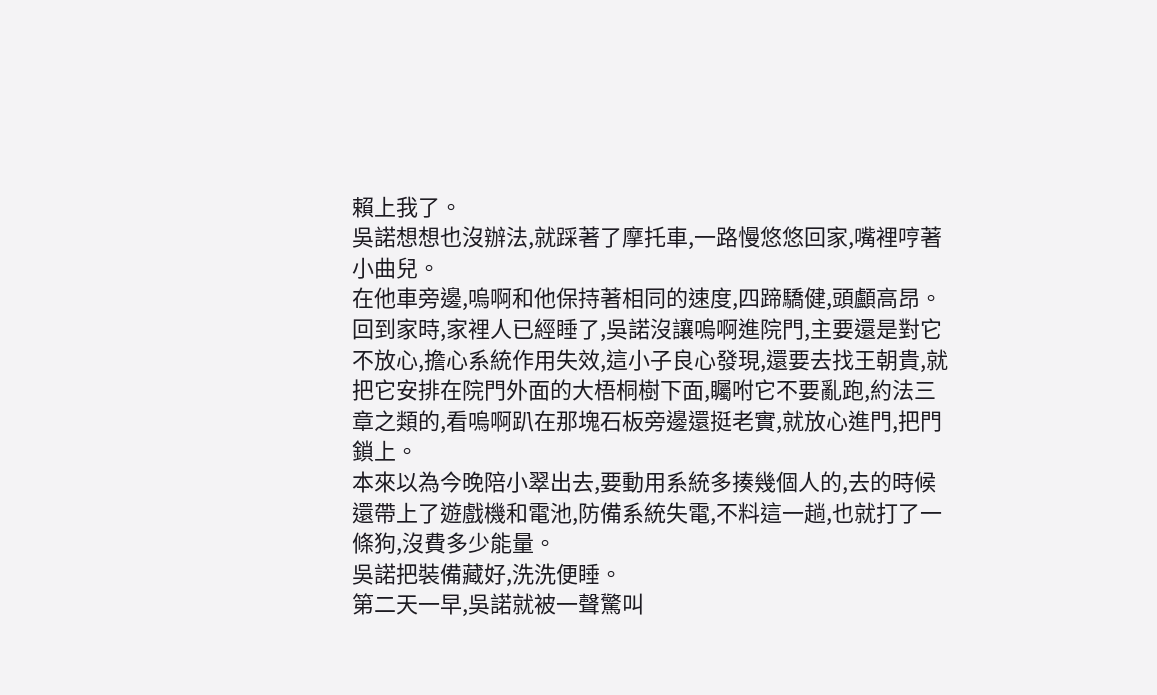賴上我了。
吳諾想想也沒辦法,就踩著了摩托車,一路慢悠悠回家,嘴裡哼著小曲兒。
在他車旁邊,嗚啊和他保持著相同的速度,四蹄驕健,頭顱高昂。
回到家時,家裡人已經睡了,吳諾沒讓嗚啊進院門,主要還是對它不放心,擔心系統作用失效,這小子良心發現,還要去找王朝貴,就把它安排在院門外面的大梧桐樹下面,矚咐它不要亂跑,約法三章之類的,看嗚啊趴在那塊石板旁邊還挺老實,就放心進門,把門鎖上。
本來以為今晚陪小翠出去,要動用系統多揍幾個人的,去的時候還帶上了遊戲機和電池,防備系統失電,不料這一趟,也就打了一條狗,沒費多少能量。
吳諾把裝備藏好,洗洗便睡。
第二天一早,吳諾就被一聲驚叫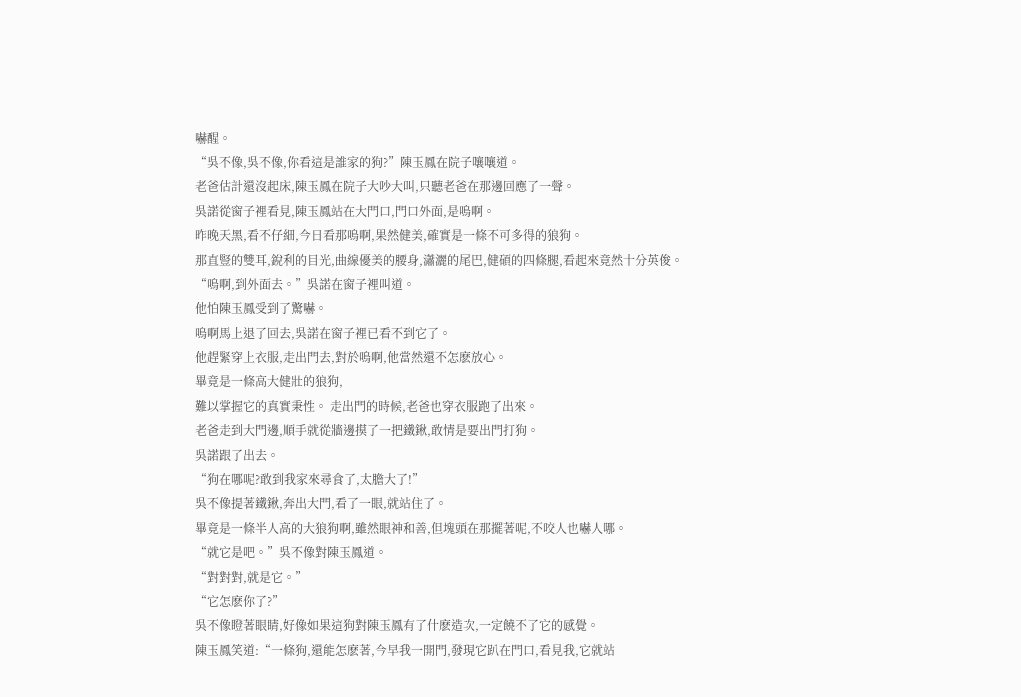嚇醒。
“吳不像,吳不像,你看這是誰家的狗?”陳玉鳳在院子嚷嚷道。
老爸估計還沒起床,陳玉鳳在院子大吵大叫,只聽老爸在那邊回應了一聲。
吳諾從窗子裡看見,陳玉鳳站在大門口,門口外面,是嗚啊。
昨晚天黑,看不仔細,今日看那嗚啊,果然健美,確實是一條不可多得的狼狗。
那直豎的雙耳,銳利的目光,曲線優美的腰身,瀟灑的尾巴,健碩的四條腿,看起來竟然十分英俊。
“嗚啊,到外面去。”吳諾在窗子裡叫道。
他怕陳玉鳳受到了驚嚇。
嗚啊馬上退了回去,吳諾在窗子裡已看不到它了。
他趕緊穿上衣服,走出門去,對於嗚啊,他當然還不怎麽放心。
畢竟是一條高大健壯的狼狗,
難以掌握它的真實秉性。 走出門的時候,老爸也穿衣服跑了出來。
老爸走到大門邊,順手就從牆邊摸了一把鐵鍬,敢情是要出門打狗。
吳諾跟了出去。
“狗在哪呢?敢到我家來尋食了,太膽大了!”
吳不像提著鐵鍬,奔出大門,看了一眼,就站住了。
畢竟是一條半人高的大狼狗啊,雖然眼神和善,但塊頭在那擺著呢,不咬人也嚇人哪。
“就它是吧。”吳不像對陳玉鳳道。
“對對對,就是它。”
“它怎麽你了?”
吳不像瞪著眼睛,好像如果這狗對陳玉鳳有了什麽造次,一定饒不了它的感覺。
陳玉鳳笑道:“一條狗,還能怎麽著,今早我一開門,發現它趴在門口,看見我,它就站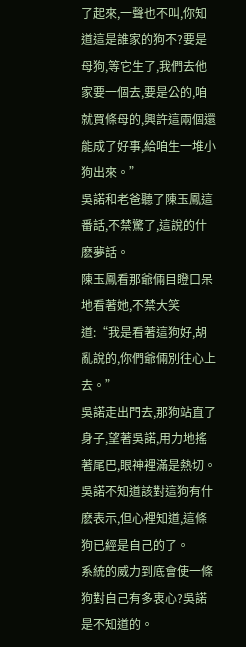了起來,一聲也不叫,你知道這是誰家的狗不?要是母狗,等它生了,我們去他家要一個去,要是公的,咱就買條母的,興許這兩個還能成了好事,給咱生一堆小狗出來。”
吳諾和老爸聽了陳玉鳳這番話,不禁驚了,這說的什麽夢話。
陳玉鳳看那爺倆目瞪口呆地看著她,不禁大笑道:“我是看著這狗好,胡亂說的,你們爺倆別往心上去。”
吳諾走出門去,那狗站直了身子,望著吳諾,用力地搖著尾巴,眼神裡滿是熱切。
吳諾不知道該對這狗有什麽表示,但心裡知道,這條狗已經是自己的了。
系統的威力到底會使一條狗對自己有多衷心?吳諾是不知道的。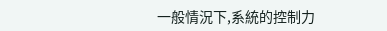一般情況下,系統的控制力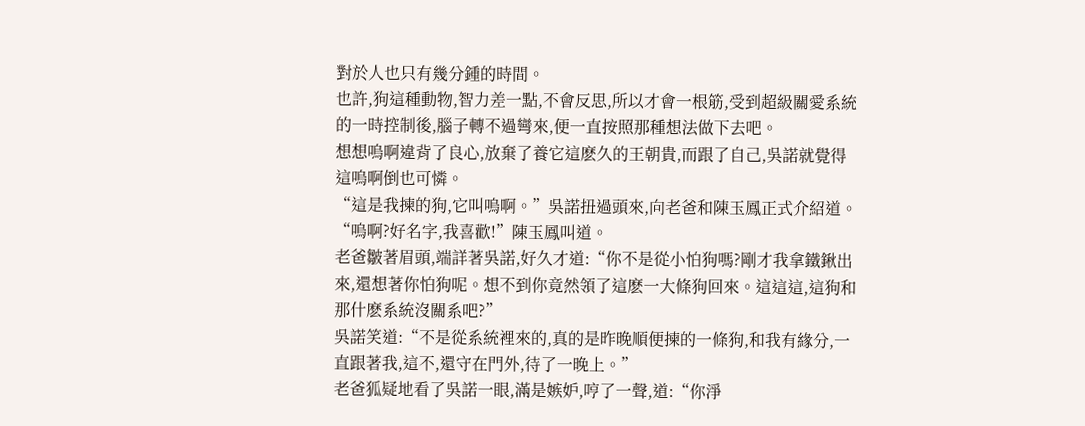對於人也只有幾分鍾的時間。
也許,狗這種動物,智力差一點,不會反思,所以才會一根筋,受到超級關愛系統的一時控制後,腦子轉不過彎來,便一直按照那種想法做下去吧。
想想嗚啊違背了良心,放棄了養它這麽久的王朝貴,而跟了自己,吳諾就覺得這嗚啊倒也可憐。
“這是我揀的狗,它叫嗚啊。”吳諾扭過頭來,向老爸和陳玉鳳正式介紹道。
“嗚啊?好名字,我喜歡!”陳玉鳳叫道。
老爸皺著眉頭,端詳著吳諾,好久才道:“你不是從小怕狗嗎?剛才我拿鐵鍬出來,還想著你怕狗呢。想不到你竟然領了這麽一大條狗回來。這這這,這狗和那什麽系統沒關系吧?”
吳諾笑道:“不是從系統裡來的,真的是昨晚順便揀的一條狗,和我有緣分,一直跟著我,這不,還守在門外,待了一晚上。”
老爸狐疑地看了吳諾一眼,滿是嫉妒,哼了一聲,道:“你淨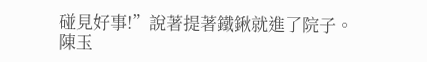碰見好事!”說著提著鐵鍬就進了院子。
陳玉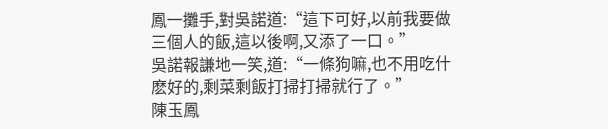鳳一攤手,對吳諾道:“這下可好,以前我要做三個人的飯,這以後啊,又添了一口。”
吳諾報謙地一笑,道:“一條狗嘛,也不用吃什麽好的,剩菜剩飯打掃打掃就行了。”
陳玉鳳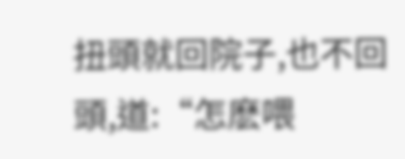扭頭就回院子,也不回頭,道:“怎麽喂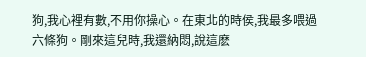狗,我心裡有數,不用你操心。在東北的時侯,我最多喂過六條狗。剛來這兒時,我還納悶,說這麽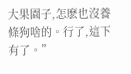大果園子,怎麽也沒養條狗啥的。行了,這下有了。”